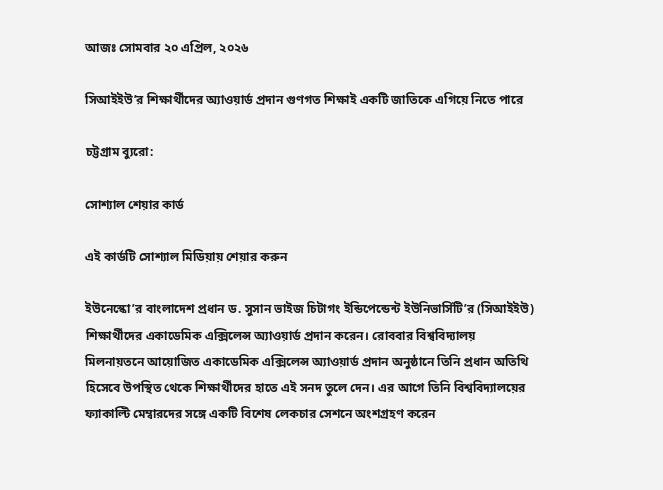আজঃ সোমবার ২০ এপ্রিল, ২০২৬

সিআইইউ’র শিক্ষার্থীদের অ্যাওয়ার্ড প্রদান গুণগত শিক্ষাই একটি জাতিকে এগিয়ে নিতে পারে

চট্টগ্রাম ব্যুরো:

সোশ্যাল শেয়ার কার্ড

এই কার্ডটি সোশ্যাল মিডিয়ায় শেয়ার করুন

ইউনেস্কো’র বাংলাদেশ প্রধান ড. সুসান ভাইজ চিটাগং ইন্ডিপেন্ডেন্ট ইউনিভার্সিটি’র (সিআইইউ) শিক্ষার্থীদের একাডেমিক এক্সিলেন্স অ্যাওয়ার্ড প্রদান করেন। রোববার বিশ্ববিদ্যালয় মিলনায়তনে আয়োজিত একাডেমিক এক্সিলেন্স অ্যাওয়ার্ড প্রদান অনুষ্ঠানে তিনি প্রধান অতিথি হিসেবে উপস্থিত থেকে শিক্ষার্থীদের হাতে এই সনদ তুলে দেন। এর আগে তিনি বিশ্ববিদ্যালয়ের ফ্যাকাল্টি মেম্বারদের সঙ্গে একটি বিশেষ লেকচার সেশনে অংশগ্রহণ করেন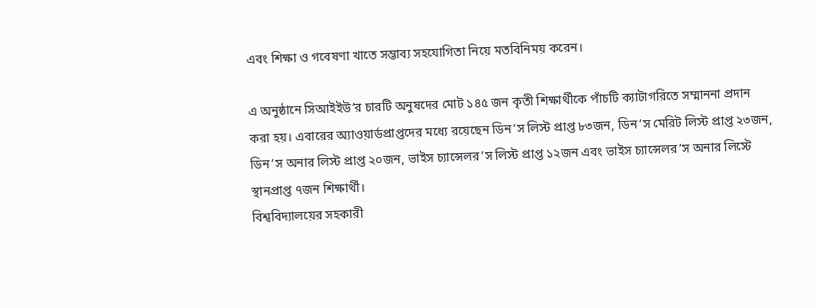এবং শিক্ষা ও গবেষণা খাতে সম্ভাব্য সহযোগিতা নিয়ে মতবিনিময় করেন।

এ অনুষ্ঠানে সিআইইউ’র চারটি অনুষদের মোট ১৪৫ জন কৃতী শিক্ষার্থীকে পাঁচটি ক্যাটাগরিতে সম্মাননা প্রদান করা হয়। এবারের অ্যাওয়ার্ডপ্রাপ্তদের মধ্যে রয়েছেন ডিন’স লিস্ট প্রাপ্ত ৮৩জন, ডিন’স মেরিট লিস্ট প্রাপ্ত ২৩জন, ডিন’স অনার লিস্ট প্রাপ্ত ২০জন, ভাইস চ্যান্সেলর’স লিস্ট প্রাপ্ত ১২জন এবং ভাইস চ্যান্সেলর’স অনার লিস্টে স্থানপ্রাপ্ত ৭জন শিক্ষার্থী।
বিশ্ববিদ্যালয়ের সহকারী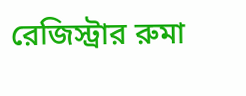রেজিস্ট্রার রুমা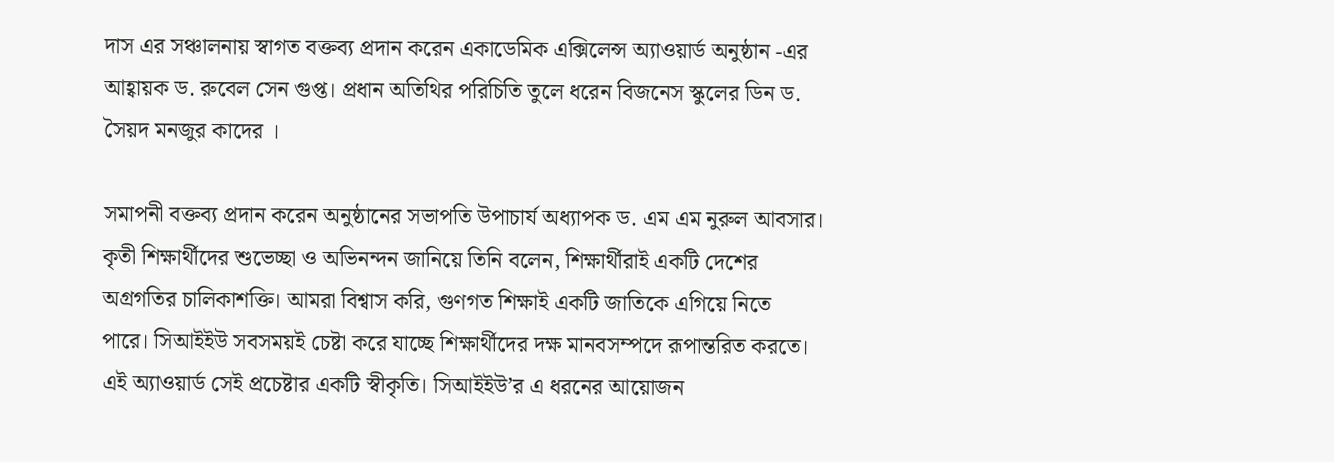দাস এর সঞ্চালনায় স্বাগত বক্তব্য প্রদান করেন একাডেমিক এক্সিলেন্স অ্যাওয়ার্ড অনুষ্ঠান -এর আহ্বায়ক ড. রুবেল সেন গুপ্ত। প্রধান অতিথির পরিচিতি তুলে ধরেন বিজনেস স্কুলের ডিন ড. সৈয়দ মনজুর কাদের ।

সমাপনী বক্তব্য প্রদান করেন অনুষ্ঠানের সভাপতি উপাচার্য অধ্যাপক ড. এম এম নুরুল আবসার। কৃতী শিক্ষার্থীদের শুভেচ্ছা ও অভিনন্দন জানিয়ে তিনি বলেন, শিক্ষার্থীরাই একটি দেশের অগ্রগতির চালিকাশক্তি। আমরা বিশ্বাস করি, গুণগত শিক্ষাই একটি জাতিকে এগিয়ে নিতে পারে। সিআইইউ সবসময়ই চেষ্টা করে যাচ্ছে শিক্ষার্থীদের দক্ষ মানবসম্পদে রূপান্তরিত করতে। এই অ্যাওয়ার্ড সেই প্রচেষ্টার একটি স্বীকৃতি। সিআইইউ’র এ ধরনের আয়োজন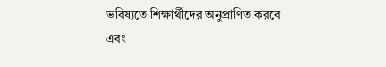ভবিষ্যতে শিক্ষার্থীদের অনুপ্রাণিত করবে এবং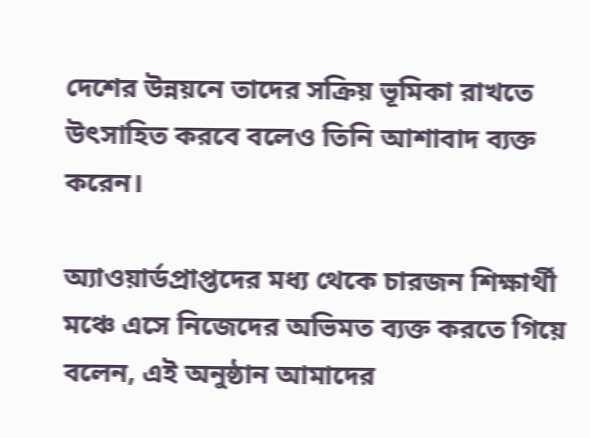দেশের উন্নয়নে তাদের সক্রিয় ভূমিকা রাখতে উৎসাহিত করবে বলেও তিনি আশাবাদ ব্যক্ত করেন।

অ্যাওয়ার্ডপ্রাপ্তদের মধ্য থেকে চারজন শিক্ষার্থী মঞ্চে এসে নিজেদের অভিমত ব্যক্ত করতে গিয়ে বলেন, এই অনুষ্ঠান আমাদের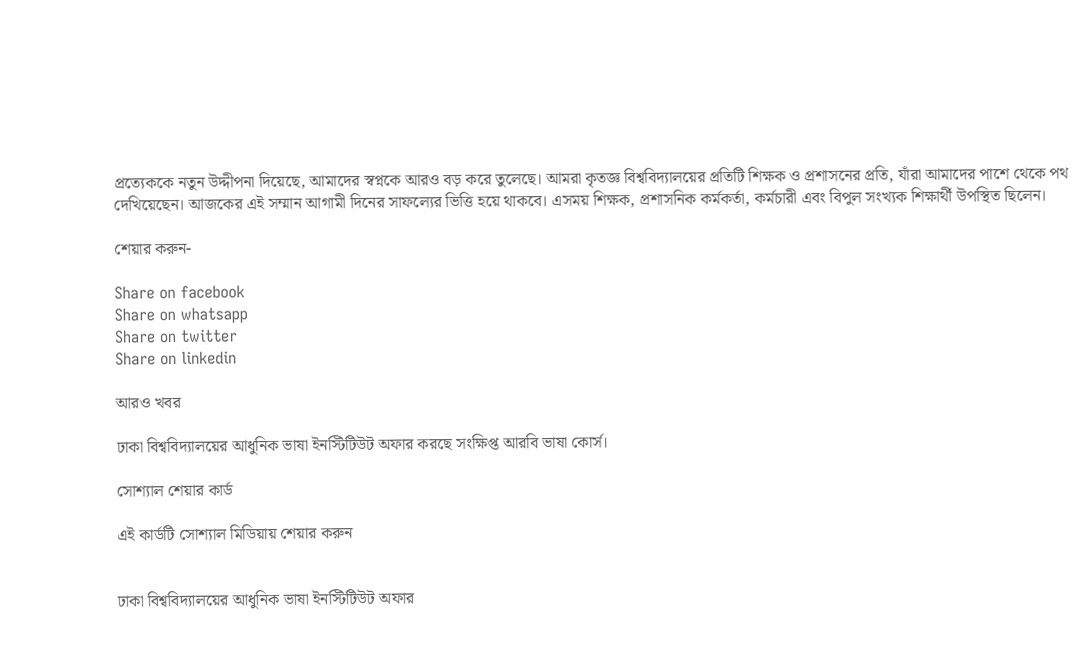প্রত্যেককে নতুন উদ্দীপনা দিয়েছে, আমাদের স্বপ্নকে আরও বড় করে তুলেছে। আমরা কৃতজ্ঞ বিশ্ববিদ্যালয়ের প্রতিটি শিক্ষক ও প্রশাসনের প্রতি, যাঁরা আমাদের পাশে থেকে পথ দেখিয়েছেন। আজকের এই সম্মান আগামী দিনের সাফল্যের ভিত্তি হয়ে থাকবে। এসময় শিক্ষক, প্রশাসনিক কর্মকর্তা, কর্মচারী এবং বিপুল সংখ্যক শিক্ষার্থী উপস্থিত ছিলেন।

শেয়ার করুন-

Share on facebook
Share on whatsapp
Share on twitter
Share on linkedin

আরও খবর

ঢাকা বিশ্ববিদ্যালয়ের আধুনিক ভাষা ইনস্টিটিউট অফার করছে সংক্ষিপ্ত আরবি ভাষা কোর্স।

সোশ্যাল শেয়ার কার্ড

এই কার্ডটি সোশ্যাল মিডিয়ায় শেয়ার করুন


ঢাকা বিশ্ববিদ্যালয়ের আধুনিক ভাষা ইনস্টিটিউট অফার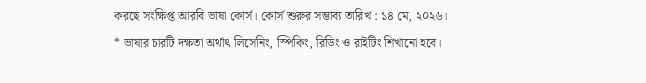করছে সংক্ষিপ্ত আরবি ভাষা কোর্স। কোর্স শুরুর সম্ভাব্য তারিখ : ১৪ মে, ২০২৬।
* ভাষার চারটি দক্ষতা অর্থাৎ লিসেনিং, স্পিকিং, রিডিং ও রাইটিং শিখানো হবে।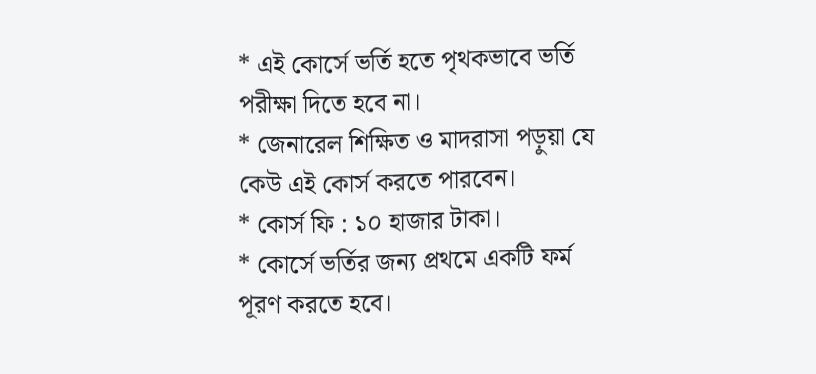* এই কোর্সে ভর্তি হতে পৃথকভাবে ভর্তি পরীক্ষা দিতে হবে না।
* জেনারেল শিক্ষিত ও মাদরাসা পড়ুয়া যে কেউ এই কোর্স করতে পারবেন।
* কোর্স ফি : ১০ হাজার টাকা।
* কোর্সে ভর্তির জন্য প্রথমে একটি ফর্ম পূরণ করতে হবে।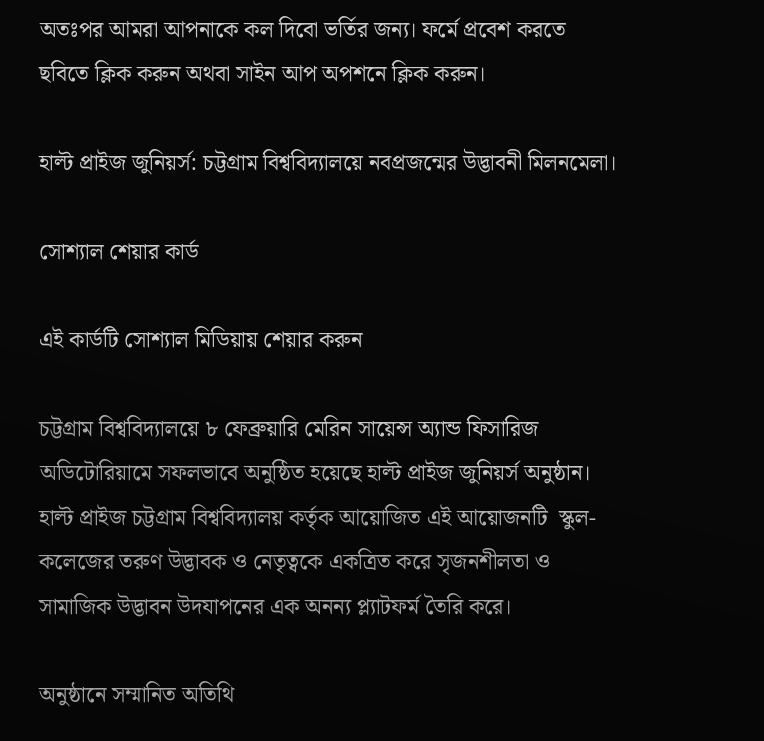অতঃপর আমরা আপনাকে কল দিবো ভর্তির জন্য। ফর্মে প্রবেশ করতে ছবিতে ক্লিক করুন অথবা সাইন আপ অপশনে ক্লিক করুন।

হাল্ট প্রাইজ জুনিয়র্স: চট্টগ্রাম বিশ্ববিদ্যালয়ে নবপ্রজন্মের উদ্ভাবনী মিলনমেলা।

সোশ্যাল শেয়ার কার্ড

এই কার্ডটি সোশ্যাল মিডিয়ায় শেয়ার করুন

চট্টগ্রাম বিশ্ববিদ্যালয়ে ৮ ফেব্রুয়ারি মেরিন সায়েন্স অ্যান্ড ফিসারিজ অডিটোরিয়ামে সফলভাবে অনুষ্ঠিত হয়েছে হাল্ট প্রাইজ জুনিয়র্স অনুষ্ঠান। হাল্ট প্রাইজ চট্টগ্রাম বিশ্ববিদ্যালয় কর্তৃক আয়োজিত এই আয়োজনটি  স্কুল-কলেজের তরুণ উদ্ভাবক ও নেতৃত্বকে একত্রিত করে সৃজনশীলতা ও সামাজিক উদ্ভাবন উদযাপনের এক অনন্য প্ল্যাটফর্ম তৈরি করে।

অনুষ্ঠানে সম্মানিত অতিথি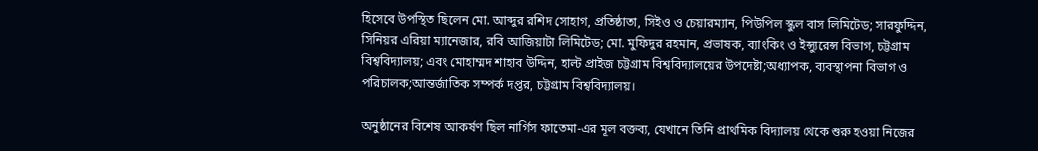হিসেবে উপস্থিত ছিলেন মো. আব্দুর রশিদ সোহাগ, প্রতিষ্ঠাতা, সিইও ও চেয়ারম্যান, পিউপিল স্কুল বাস লিমিটেড; সারফুদ্দিন, সিনিয়র এরিয়া ম্যানেজার, রবি আজিয়াটা লিমিটেড; মো. মুফিদুর রহমান, প্রভাষক, ব্যাংকিং ও ইন্স্যুরেন্স বিভাগ, চট্টগ্রাম বিশ্ববিদ্যালয়; এবং মোহাম্মদ শাহাব উদ্দিন, হাল্ট প্রাইজ চট্টগ্রাম বিশ্ববিদ্যালয়ের উপদেষ্টা;অধ্যাপক, ব্যবস্থাপনা বিভাগ ও পরিচালক;আন্তর্জাতিক সম্পর্ক দপ্তর, চট্টগ্রাম বিশ্ববিদ্যালয়।

অনুষ্ঠানের বিশেষ আকর্ষণ ছিল নার্গিস ফাতেমা-এর মূল বক্তব্য, যেখানে তিনি প্রাথমিক বিদ্যালয় থেকে শুরু হওয়া নিজের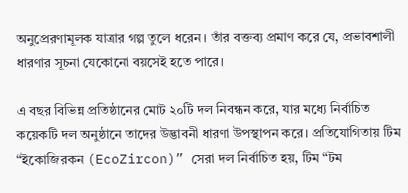অনুপ্রেরণামূলক যাত্রার গল্প তুলে ধরেন। তাঁর বক্তব্য প্রমাণ করে যে, প্রভাবশালী ধারণার সূচনা যেকোনো বয়সেই হতে পারে।

এ বছর বিভিন্ন প্রতিষ্ঠানের মোট ২০টি দল নিবন্ধন করে, যার মধ্যে নির্বাচিত কয়েকটি দল অনুষ্ঠানে তাদের উদ্ভাবনী ধারণা উপস্থাপন করে। প্রতিযোগিতায় টিম “ইকোজিরকন (EcoZircon)” সেরা দল নির্বাচিত হয়, টিম “টম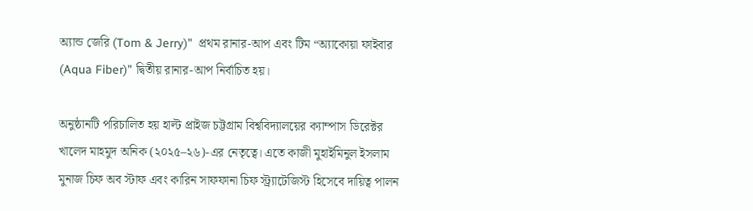অ্যান্ড জেরি (Tom & Jerry)”  প্রথম রানার-আপ এবং টিম “অ্যাকোয়া ফাইবার (Aqua Fiber)” দ্বিতীয় রানার-আপ নির্বাচিত হয়।

অনুষ্ঠানটি পরিচালিত হয় হাল্ট প্রাইজ চট্টগ্রাম বিশ্ববিদ্যালয়ের ক্যাম্পাস ডিরেক্টর খালেদ মাহমুদ অনিক (২০২৫–২৬)-এর নেতৃত্বে। এতে কাজী মুহাইমিনুল ইসলাম মুনাজ চিফ অব স্টাফ এবং কারিন সাফফানা চিফ স্ট্র্যাটেজিস্ট হিসেবে দায়িত্ব পালন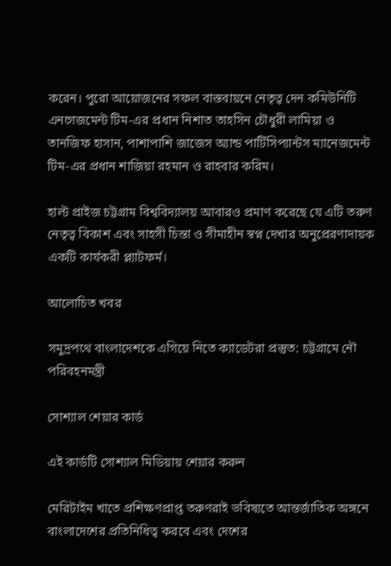করেন। পুরো আয়োজনের সফল বাস্তবায়নে নেতৃত্ব দেন কমিউনিটি এনগেজমেন্ট টিম-এর প্রধান নিশাত তাহসিন চৌধুরী লামিয়া ও তানজিফ হাসান, পাশাপাশি জাজেস অ্যান্ড পার্টিসিপ্যান্টস ম্যানেজমেন্ট টিম-এর প্রধান শাজিয়া রহমান ও রাহবার করিম।

হাল্ট প্রাইজ চট্টগ্রাম বিশ্ববিদ্যালয় আবারও প্রমাণ করেছে যে এটি তরুণ নেতৃত্ব বিকাশ এবং সাহসী চিন্তা ও সীমাহীন স্বপ্ন দেখার অনুপ্রেরণাদায়ক একটি কার্যকরী প্ল্যাটফর্ম।

আলোচিত খবর

সমুদ্রপথে বাংলাদেশকে এগিয়ে নিতে ক্যাডেটরা প্রস্তুত: চট্টগ্রামে নৌ পরিবহনমন্ত্রী

সোশ্যাল শেয়ার কার্ড

এই কার্ডটি সোশ্যাল মিডিয়ায় শেয়ার করুন

মেরিটাইম খাতে প্রশিক্ষণপ্রাপ্ত তরুণরাই ভবিষ্যতে আন্তর্জাতিক অঙ্গনে বাংলাদেশের প্রতিনিধিত্ব করবে এবং দেশের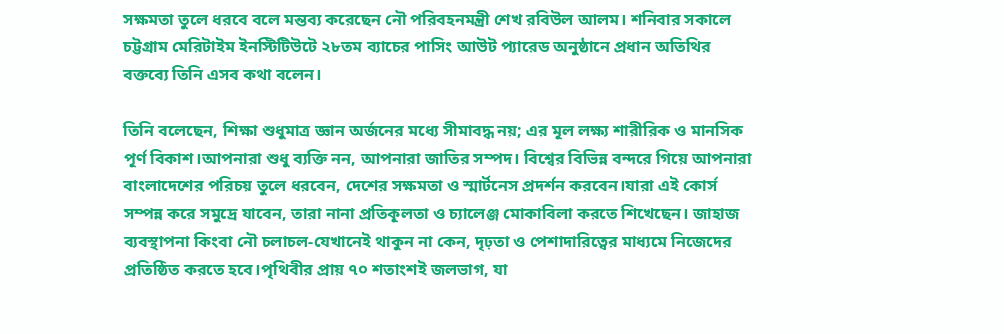সক্ষমতা তুলে ধরবে বলে মন্তব্য করেছেন নৌ পরিবহনমন্ত্রী শেখ রবিউল আলম। শনিবার সকালে চট্টগ্রাম মেরিটাইম ইনস্টিটিউটে ২৮তম ব্যাচের পাসিং আউট প্যারেড অনুষ্ঠানে প্রধান অতিথির বক্তব্যে তিনি এসব কথা বলেন।

তিনি বলেছেন, শিক্ষা শুধুমাত্র জ্ঞান অর্জনের মধ্যে সীমাবদ্ধ নয়; এর মূল লক্ষ্য শারীরিক ও মানসিক পূর্ণ বিকাশ।আপনারা শুধু ব্যক্তি নন, আপনারা জাতির সম্পদ। বিশ্বের বিভিন্ন বন্দরে গিয়ে আপনারা বাংলাদেশের পরিচয় তুলে ধরবেন, দেশের সক্ষমতা ও স্মার্টনেস প্রদর্শন করবেন।যারা এই কোর্স সম্পন্ন করে সমুদ্রে যাবেন, তারা নানা প্রতিকূলতা ও চ্যালেঞ্জ মোকাবিলা করতে শিখেছেন। জাহাজ ব্যবস্থাপনা কিংবা নৌ চলাচল-যেখানেই থাকুন না কেন, দৃঢ়তা ও পেশাদারিত্বের মাধ্যমে নিজেদের প্রতিষ্ঠিত করতে হবে।পৃথিবীর প্রায় ৭০ শতাংশই জলভাগ, যা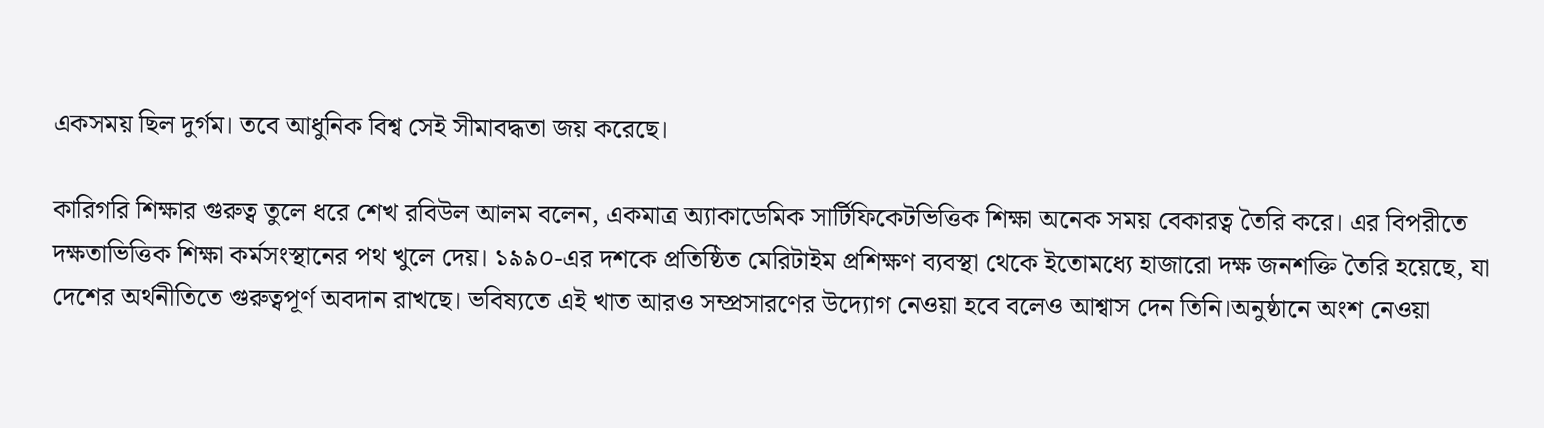একসময় ছিল দুর্গম। তবে আধুনিক বিশ্ব সেই সীমাবদ্ধতা জয় করেছে।

কারিগরি শিক্ষার গুরুত্ব তুলে ধরে শেখ রবিউল আলম বলেন, একমাত্র অ্যাকাডেমিক সার্টিফিকেটভিত্তিক শিক্ষা অনেক সময় বেকারত্ব তৈরি করে। এর বিপরীতে দক্ষতাভিত্তিক শিক্ষা কর্মসংস্থানের পথ খুলে দেয়। ১৯৯০-এর দশকে প্রতিষ্ঠিত মেরিটাইম প্রশিক্ষণ ব্যবস্থা থেকে ইতোমধ্যে হাজারো দক্ষ জনশক্তি তৈরি হয়েছে, যা দেশের অর্থনীতিতে গুরুত্বপূর্ণ অবদান রাখছে। ভবিষ্যতে এই খাত আরও সম্প্রসারণের উদ্যোগ নেওয়া হবে বলেও আশ্বাস দেন তিনি।অনুষ্ঠানে অংশ নেওয়া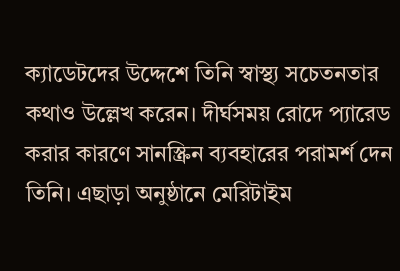ক্যাডেটদের উদ্দেশে তিনি স্বাস্থ্য সচেতনতার কথাও উল্লেখ করেন। দীর্ঘসময় রোদে প্যারেড করার কারণে সানস্ক্রিন ব্যবহারের পরামর্শ দেন তিনি। এছাড়া অনুষ্ঠানে মেরিটাইম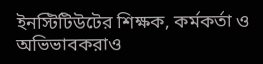ইনস্টিটিউটের শিক্ষক, কর্মকর্তা ও অভিভাবকরাও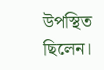উপস্থিত ছিলেন।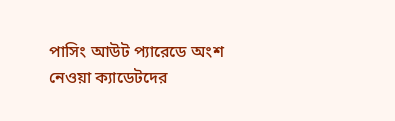পাসিং আউট প্যারেডে অংশ নেওয়া ক্যাডেটদের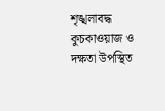শৃঙ্খলাবদ্ধ কুচকাওয়াজ ও দক্ষতা উপস্থিত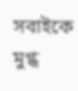সবাইকে মুগ্ধ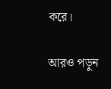করে।

আরও পড়ুন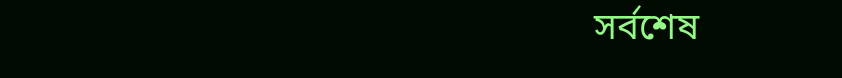সর্বশেষ